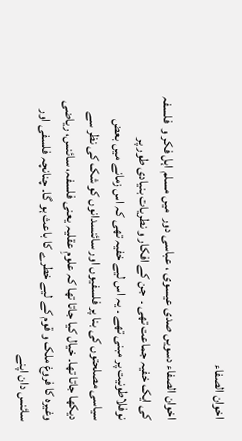اخوان الصفاء

اخوان الصفاء دسویں صدی عیسوی ، عباسی دور  میں مسلم اہل فکر و  فلسفہ کی ایک خفیہ جماعت تھی ۔  جن کے افکار و نطریات بنیادی طور پر نوفلاطونیت پر مبنی تھے ۔ یہ اس لیے خفیہ تھی کہ اس زمانے میں بعض سیاسی مصلحتوں کی بنا پر فلسفیوں اور سائنسدانوں کو شک کی نظر سے دیکھا جاتا تھا۔ خیال کیا جاتا تھا کہ علومِ عقلیہ یعنی فلسفہ، سائنس، ریاضی وغیرہ کا فروغ ملک و قوم کے لیے خطرے کا باعث ہو گا۔ چنانچہ فلسفی اور سائنس دان اپنے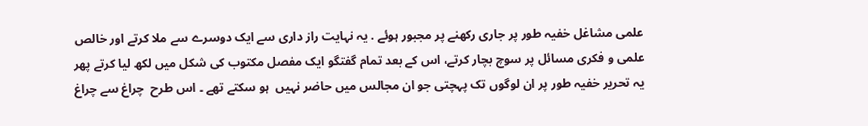علمی مشاغل خفیہ طور پر جاری رکھنے پر مجبور ہوئے . یہ نہایت راز داری سے ایک دوسرے سے ملا کرتے اور خالص علمی و فکری مسائل پر سوچ بچار کرتے، اس کے بعد تمام گفتگو ایک مفصل مکتوب کی شکل میں لکھ لیا کرتے پھر یہ تحریر خفیہ طور پر ان لوگوں تک پہچتی جو ان مجالس میں حاضر نہیں  ہو سکتے تھے ۔ اس طرح  چراغ سے چراغ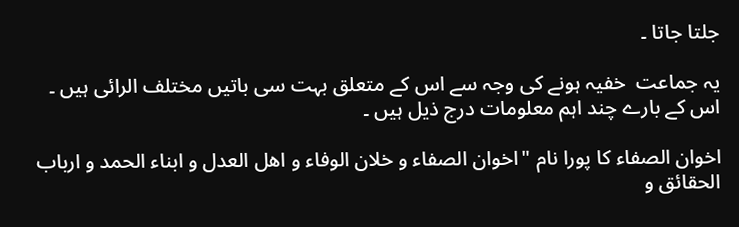جلتا جاتا ۔

یہ جماعت  خفیہ ہونے کی وجہ سے اس کے متعلق بہت سی باتیں مختلف الرائی ہیں ۔ اس کے بارے چند اہم معلومات درج ذیل ہیں ۔

اخوان الصفاء کا پورا نام "اخوان الصفاء و خلان الوفاء و اھل العدل و ابناء الحمد و ارباب الحقائق و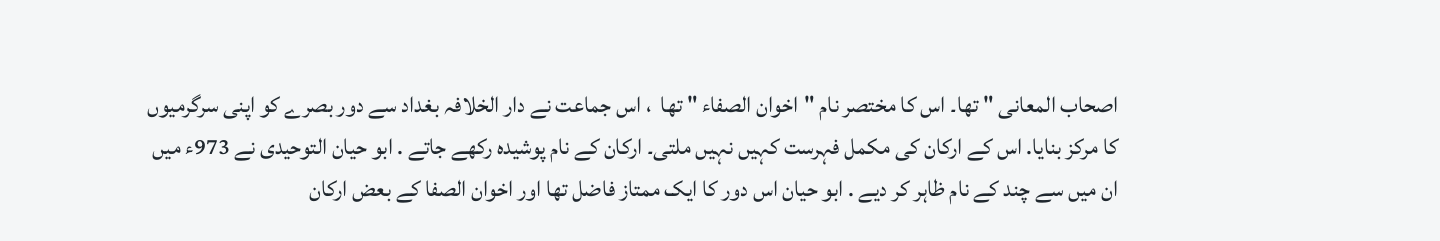اصحاب المعانی " تھا۔ اس کا مختصر نام "اخوان الصفاء " تھا  ، اس جماعت نے دار الخلافہ بغداد سے دور بصرے کو اپنی سرگرمیوں کا مرکز بنایا. اس کے ارکان کی مکمل فہرست کہیں نہیں ملتی۔ ارکان کے نام پوشیدہ رکھے جاتے . ابو حیان التوحیدی نے 973ء میں ان میں سے چند کے نام ظاہر کر دیے . ابو حیان اس دور کا ایک ممتاز فاضل تھا اور اخوان الصفا کے بعض ارکان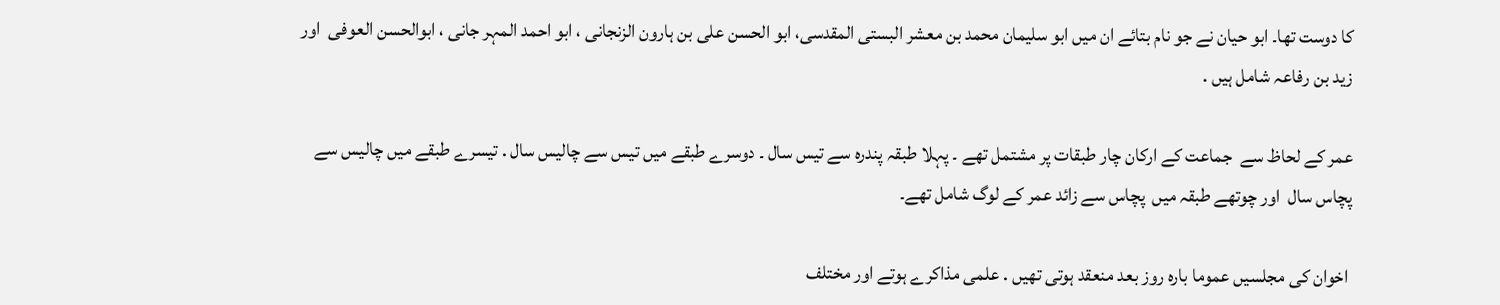کا دوست تھا۔ ابو حیان نے جو نام بتائے ان میں ابو سلیمان محمد بن معشر البستی المقدسی، ابو الحسن علی بن ہارون الزنجانی ، ابو احمد المہر جانی ، ابوالحسن العوفی  اور زید بن رفاعہ شامل ہیں .

عمر کے لحاظ سے  جماعت کے ارکان چار طبقات پر مشتمل تھے ۔ پہلا طبقہ پندرہ سے تیس سال ۔ دوسرے طبقے میں تیس سے چالیس سال . تیسرے طبقے میں چالیس سے پچاس سال  اور چوتھے طبقہ میں  پچاس سے زائد عمر کے لوگ شامل تھے۔

 اخوان کی مجلسیں عموما بارہ روز بعد منعقد ہوتی تھیں . علمی مذاکرے ہوتے اور مختلف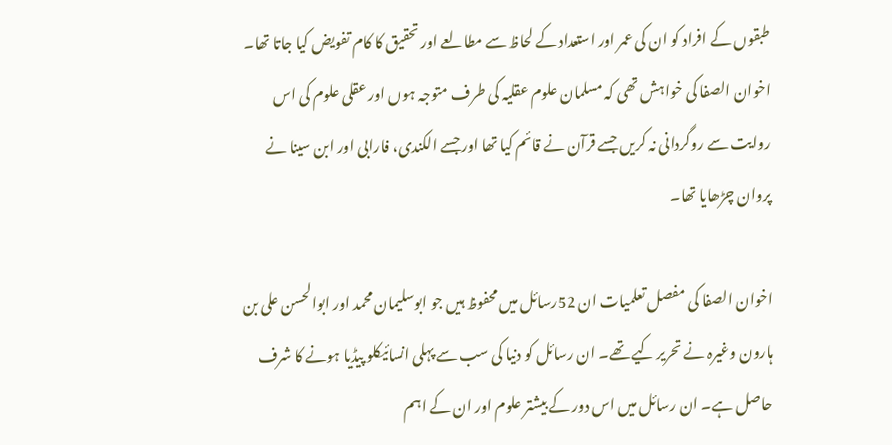طبقوں کے افراد کو ان کی عمر اور استعداد کے لحاظ سے مطالعے اور تحقیق کا کام تفویض کیا جاتا تھا۔ اخوان الصفا کی خواہش تھی کہ مسلمان علوم عقلیہ کی طرف متوجہ ہوں اور عقلی علوم کی اس روایت سے روگردانی نہ کریں جسے قرآن نے قائم کیا تھا اور جسے الکندی، فارابی اور ابن سینا نے پروان چڑھایا تھا۔

اخوان الصفا کی مفصل تعلمیات ان 52رسائل میں محفوظ ہیں جو ابوسلیمان محمد اور ابوالحسن علی بن ہارون وغیرہ نے تحریر کیے تھے۔ ان رسائل کو دنیا کی سب سے پہلی انسائیکلو پیڈیا ہونے کا شرف حاصل ہے۔ ان رسائل میں اس دور کے بیشتر علوم اور ان کے اہم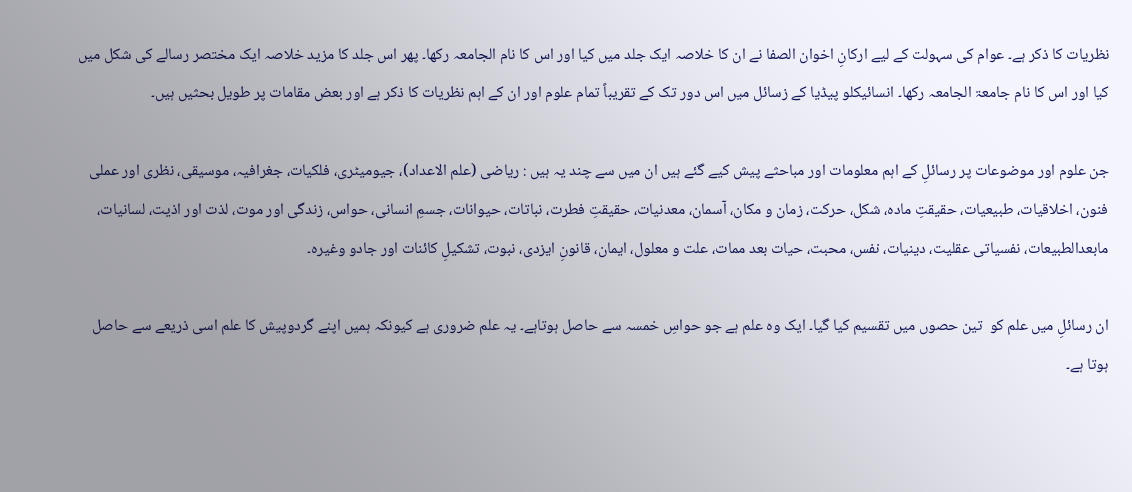نظریات کا ذکر ہے۔ عوام کی سہولت کے لیے ارکانِ اخوان الصفا نے ان کا خلاصہ ایک جلد میں کیا اور اس کا نام الجامعہ رکھا۔ پھر اس جلد کا مزید خلاصہ ایک مختصر رسالے کی شکل میں کیا اور اس کا نام جامعۃ الجامعہ رکھا۔ انسائیکلو پیڈیا کے زسائل میں اس دور تک کے تقریباً تمام علوم اور ان کے اہم نظریات کا ذکر ہے اور بعض مقامات پر طویل بحثیں ہیں۔

جن علوم اور موضوعات پر رسائلِ کے اہم معلومات اور مباحثے پیش کیے گئے ہیں ان میں سے چند یہ ہیں : ریاضی (علم الاعداد)، جیومیٹری، فلکیات، جغرافیہ، موسیقی، نظری اور عملی فنون، اخلاقیات، طبیعیات، حقیقتِ مادہ، شکل، حرکت، زمان و مکان، آسمان، معدنیات، حقیقتِ فطرت، نباتات، حیوانات، جسمِ انسانی، حواس، زندگی اور موت، لذت اور اذیت، لسانیات، مابعدالطبیعات، نفسیاتی عقلیت، دینیات، نفس، محبت، حیات بعد ممات، علت و معلول، ایمان، قانونِ ایزدی، نبوت، تشکیلِ کائنات اور جادو وغیرہ۔

ان رسائلِ میں علم کو  تین حصوں میں تقسیم کیا گیا۔ ایک وہ علم ہے جو حواسِ خمسہ سے حاصل ہوتاہے۔ یہ علم ضروری ہے کیونکہ ہمیں اپنے گردوپیش کا علم اسی ذریعے سے حاصل ہوتا ہے۔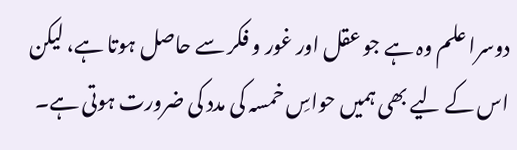دوسرا علم وہ ہے جو عقل اور غور و فکر سے حاصل ہوتا ہے، لیکن اس کے لیے بھی ہمیں حواسِ خمسہ کی مدد کی ضرورت ہوتی ہے۔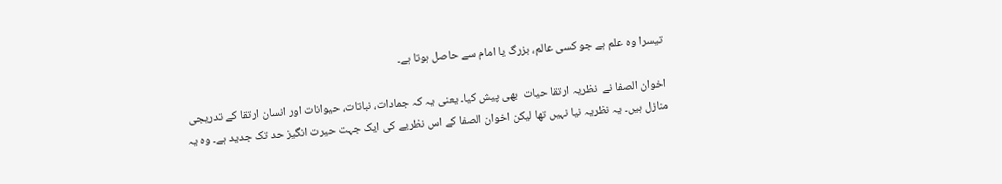تیسرا وہ علم ہے جو کسی عالم، بزرگ یا امام سے حاصل ہوتا ہے۔

اخوان الصفا نے  نظریہ ارتقا حیات  بھی پیش کیا۔ یعنی یہ کہ جمادات، نباتات، حیوانات اور انسان ارتقا کے تدریجی منازل ہیں۔ یہ نظریہ نیا نہیں تھا لیکن اخوان الصفا کے اس نظریے کی ایک جہت حیرت انگیز حد تک جدید ہے۔ وہ یہ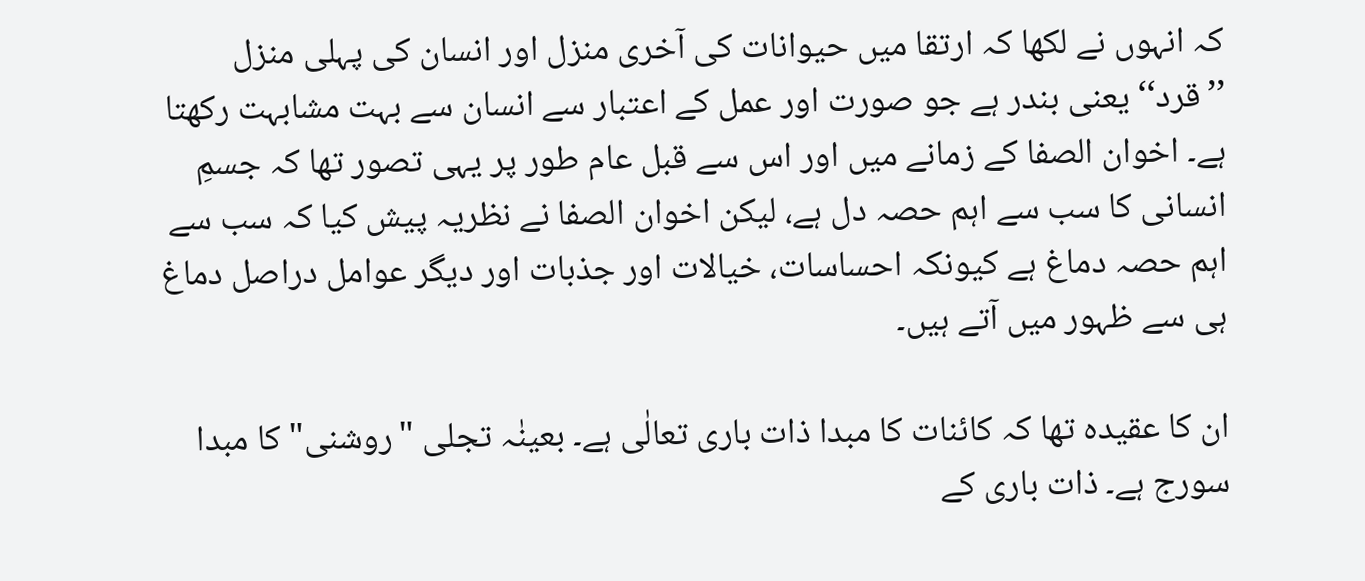کہ انہوں نے لکھا کہ ارتقا میں حیوانات کی آخری منزل اور انسان کی پہلی منزل ’’قرد‘‘ یعنی بندر ہے جو صورت اور عمل کے اعتبار سے انسان سے بہت مشابہت رکھتا ہے۔ اخوان الصفا کے زمانے میں اور اس سے قبل عام طور پر یہی تصور تھا کہ جسمِ انسانی کا سب سے اہم حصہ دل ہے، لیکن اخوان الصفا نے نظریہ پیش کیا کہ سب سے اہم حصہ دماغ ہے کیونکہ احساسات، خیالات اور جذبات اور دیگر عوامل دراصل دماغ ہی سے ظہور میں آتے ہیں۔

ان کا عقیدہ تھا کہ کائنات کا مبدا ذات باری تعالٰی ہے۔ بعینٰہ تجلی "روشنی" کا مبدا سورج ہے۔ ذات باری کے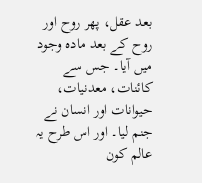بعد عقل، پھر روح اور روح کے بعد مادہ وجود میں آیا۔ جس سے کائنات، معدنیات، حیوانات اور انسان نے جنم لیا۔ اور اس طرح یہ عالم کون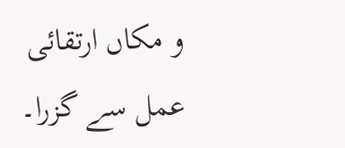و مکاں ارتقائی عمل سے گزرا۔